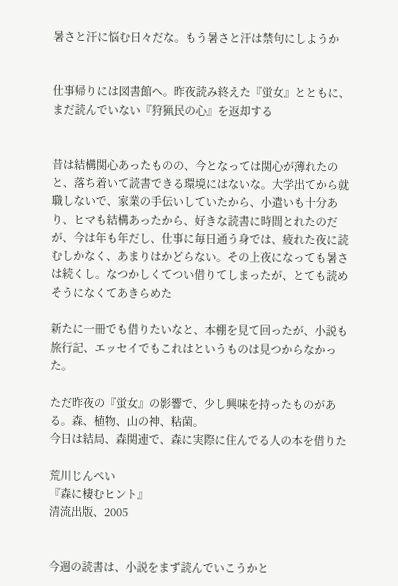暑さと汗に悩む日々だな。もう暑さと汗は禁句にしようか


仕事帰りには図書館へ。昨夜読み終えた『蛍女』とともに、まだ読んでいない『狩猟民の心』を返却する


昔は結構関心あったものの、今となっては関心が薄れたのと、落ち着いて読書できる環境にはないな。大学出てから就職しないで、家業の手伝いしていたから、小遣いも十分あり、ヒマも結構あったから、好きな読書に時間とれたのだが、今は年も年だし、仕事に毎日通う身では、疲れた夜に読むしかなく、あまりはかどらない。その上夜になっても暑さは続くし。なつかしくてつい借りてしまったが、とても読めそうになくてあきらめた

新たに一冊でも借りたいなと、本棚を見て回ったが、小説も旅行記、エッセイでもこれはというものは見つからなかった。

ただ昨夜の『蛍女』の影響で、少し興味を持ったものがある。森、植物、山の神、粘菌。
今日は結局、森関連で、森に実際に住んでる人の本を借りた

荒川じんぺい
『森に棲むヒント』
清流出版、2005


今週の読書は、小説をまず読んでいこうかと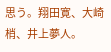思う。翔田寛、大崎梢、井上夢人。